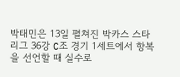박태민은 13일 펼쳐진 박카스 스타리그 36강 C조 경기 1세트에서 항복을 선언할 때 실수로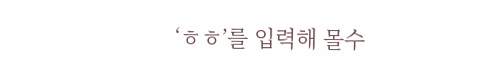‘ㅎㅎ’를 입력해 몰수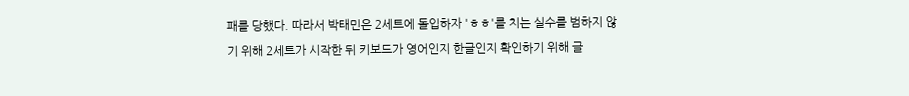패를 당했다. 따라서 박태민은 2세트에 돌입하자 'ㅎㅎ'를 치는 실수를 범하지 않기 위해 2세트가 시작한 뒤 키보드가 영어인지 한글인지 확인하기 위해 글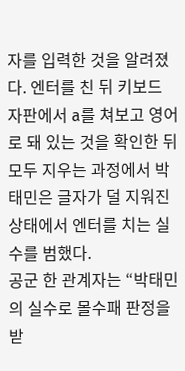자를 입력한 것을 알려졌다. 엔터를 친 뒤 키보드 자판에서 a를 쳐보고 영어로 돼 있는 것을 확인한 뒤 모두 지우는 과정에서 박태민은 글자가 덜 지워진 상태에서 엔터를 치는 실수를 범했다.
공군 한 관계자는 “박태민의 실수로 몰수패 판정을 받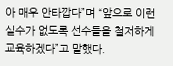아 매우 안타깝다”며 “앞으로 이런 실수가 없도록 선수들을 철저하게 교육하겠다”고 말했다.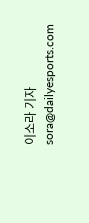이소라 기자 sora@dailyesports.com